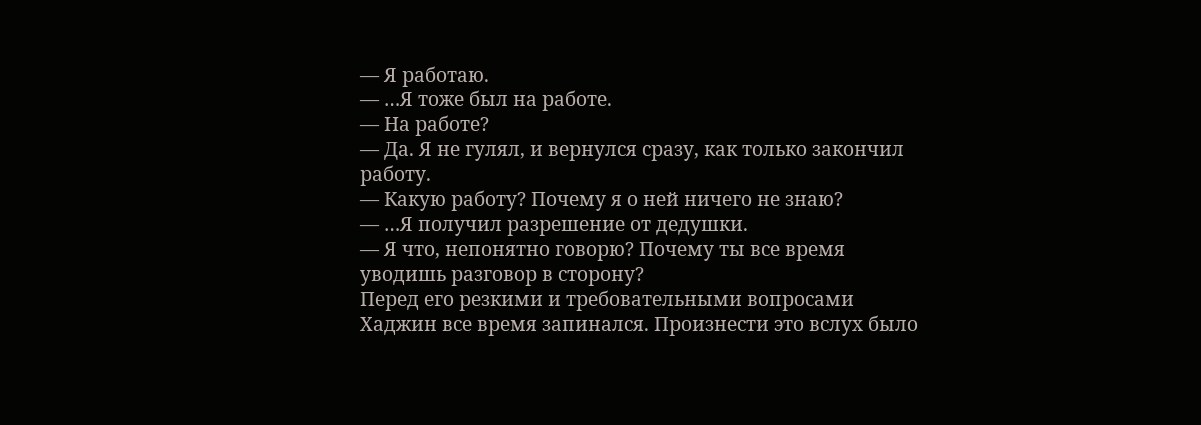— Я работаю.
— …Я тоже был на работе.
— На работе?
— Да. Я не гулял, и вернулся сразу, как только закончил работу.
— Какую работу? Почему я о ней ничего не знаю?
— …Я получил разрешение от дедушки.
— Я что, непонятно говорю? Почему ты все время уводишь разговор в сторону?
Перед его резкими и требовательными вопросами Хаджин все время запинался. Произнести это вслух было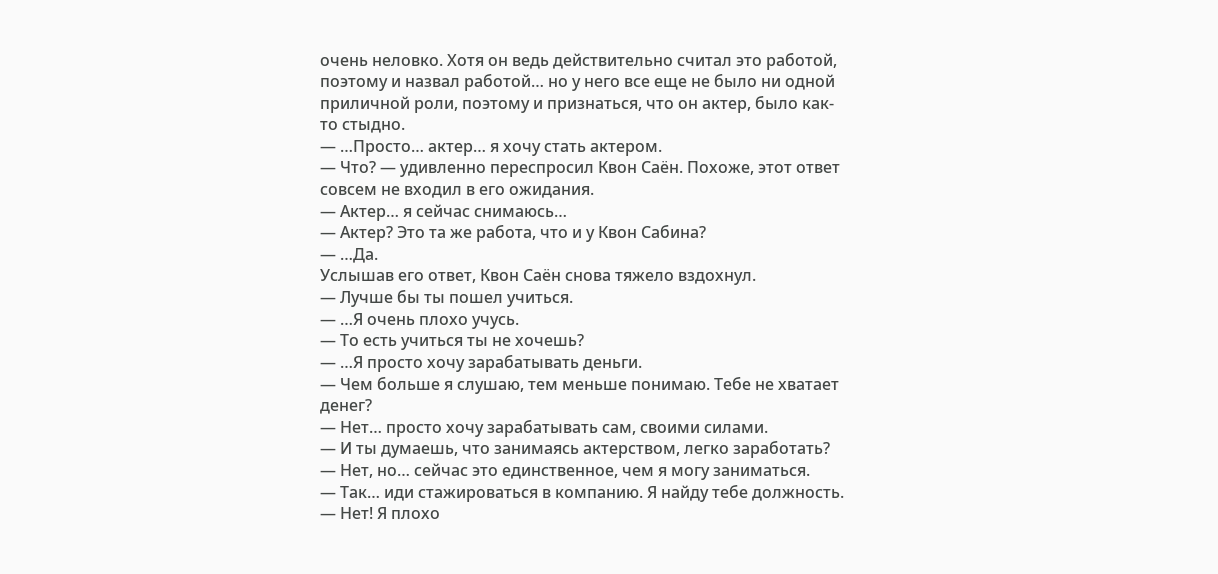очень неловко. Хотя он ведь действительно считал это работой, поэтому и назвал работой… но у него все еще не было ни одной приличной роли, поэтому и признаться, что он актер, было как-то стыдно.
— …Просто… актер… я хочу стать актером.
— Что? — удивленно переспросил Квон Саён. Похоже, этот ответ совсем не входил в его ожидания.
— Актер… я сейчас снимаюсь…
— Актер? Это та же работа, что и у Квон Сабина?
— …Да.
Услышав его ответ, Квон Саён снова тяжело вздохнул.
— Лучше бы ты пошел учиться.
— …Я очень плохо учусь.
— То есть учиться ты не хочешь?
— …Я просто хочу зарабатывать деньги.
— Чем больше я слушаю, тем меньше понимаю. Тебе не хватает денег?
— Нет… просто хочу зарабатывать сам, своими силами.
— И ты думаешь, что занимаясь актерством, легко заработать?
— Нет, но… сейчас это единственное, чем я могу заниматься.
— Так… иди стажироваться в компанию. Я найду тебе должность.
— Нет! Я плохо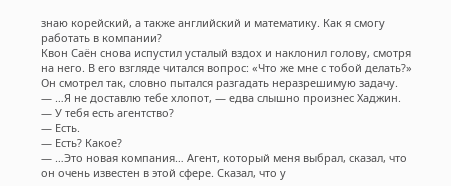знаю корейский, а также английский и математику. Как я смогу работать в компании?
Квон Саён снова испустил усталый вздох и наклонил голову, смотря на него. В его взгляде читался вопрос: «Что же мне с тобой делать?» Он смотрел так, словно пытался разгадать неразрешимую задачу.
— …Я не доставлю тебе хлопот, — едва слышно произнес Хаджин.
— У тебя есть агентство?
— Есть.
— Есть? Какое?
— …Это новая компания… Агент, который меня выбрал, сказал, что он очень известен в этой сфере. Сказал, что у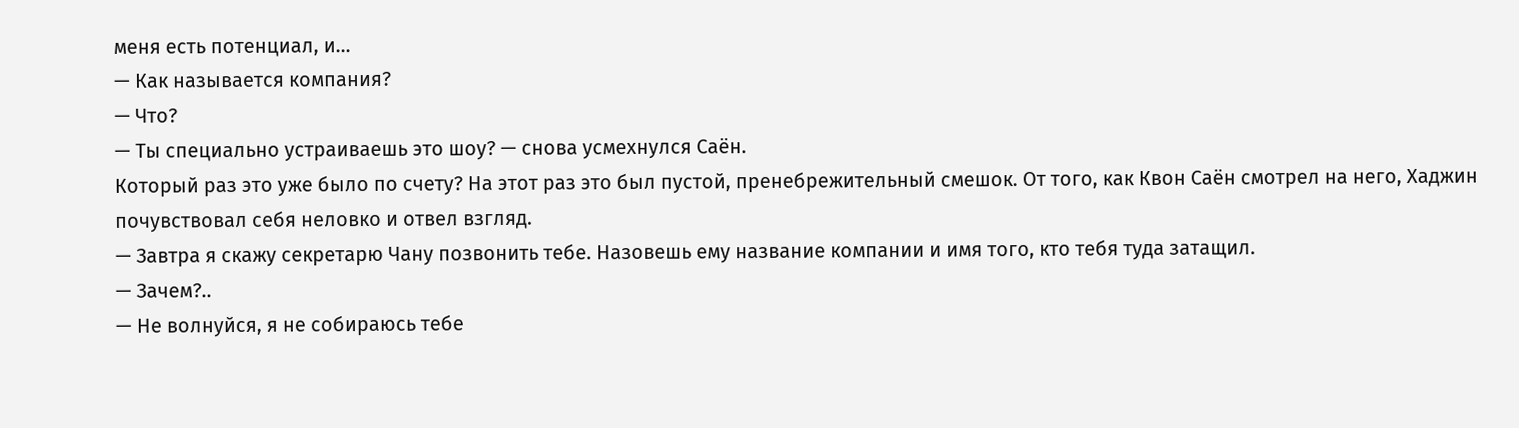меня есть потенциал, и…
— Как называется компания?
— Что?
— Ты специально устраиваешь это шоу? — снова усмехнулся Саён.
Который раз это уже было по счету? На этот раз это был пустой, пренебрежительный смешок. От того, как Квон Саён смотрел на него, Хаджин почувствовал себя неловко и отвел взгляд.
— Завтра я скажу секретарю Чану позвонить тебе. Назовешь ему название компании и имя того, кто тебя туда затащил.
— Зачем?..
— Не волнуйся, я не собираюсь тебе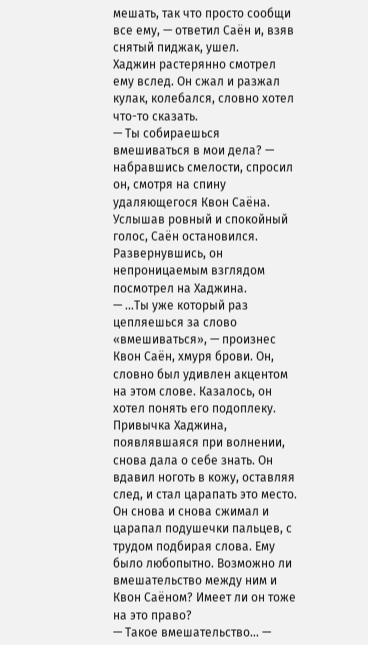мешать, так что просто сообщи все ему, — ответил Саён и, взяв снятый пиджак, ушел.
Хаджин растерянно смотрел ему вслед. Он сжал и разжал кулак, колебался, словно хотел что-то сказать.
— Ты собираешься вмешиваться в мои дела? — набравшись смелости, спросил он, смотря на спину удаляющегося Квон Саёна.
Услышав ровный и спокойный голос, Саён остановился. Развернувшись, он непроницаемым взглядом посмотрел на Хаджина.
— …Ты уже который раз цепляешься за слово «вмешиваться», — произнес Квон Саён, хмуря брови. Он, словно был удивлен акцентом на этом слове. Казалось, он хотел понять его подоплеку.
Привычка Хаджина, появлявшаяся при волнении, снова дала о себе знать. Он вдавил ноготь в кожу, оставляя след, и стал царапать это место. Он снова и снова сжимал и царапал подушечки пальцев, с трудом подбирая слова. Ему было любопытно. Возможно ли вмешательство между ним и Квон Саёном? Имеет ли он тоже на это право?
— Такое вмешательство… —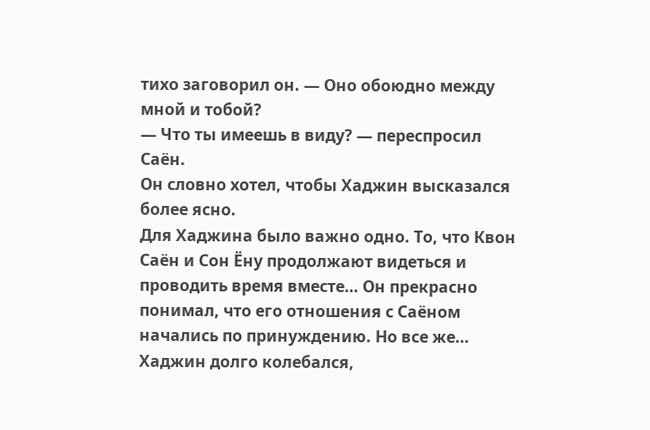тихо заговорил он. — Оно обоюдно между мной и тобой?
— Что ты имеешь в виду? — переспросил Саён.
Он словно хотел, чтобы Хаджин высказался более ясно.
Для Хаджина было важно одно. То, что Квон Саён и Сон Ёну продолжают видеться и проводить время вместе… Он прекрасно понимал, что его отношения с Саёном начались по принуждению. Но все же…
Хаджин долго колебался,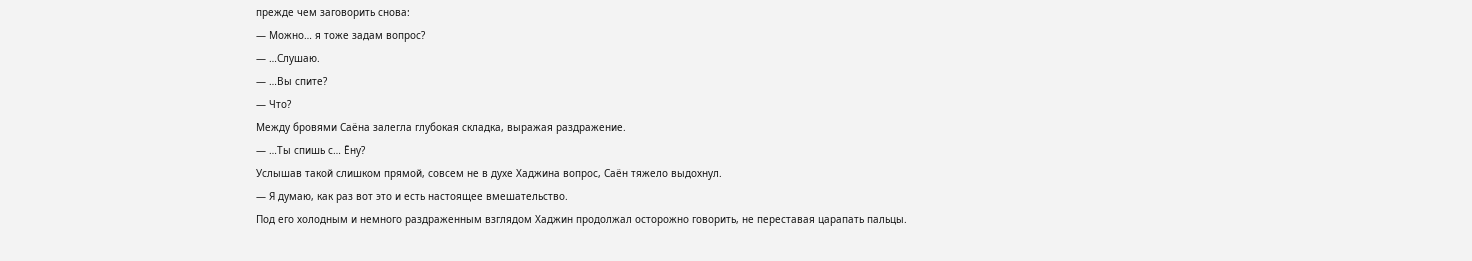прежде чем заговорить снова:
— Можно… я тоже задам вопрос?
— …Слушаю.
— …Вы спите?
— Что?
Между бровями Саёна залегла глубокая складка, выражая раздражение.
— …Ты спишь с… Ёну?
Услышав такой слишком прямой, совсем не в духе Хаджина вопрос, Саён тяжело выдохнул.
— Я думаю, как раз вот это и есть настоящее вмешательство.
Под его холодным и немного раздраженным взглядом Хаджин продолжал осторожно говорить, не переставая царапать пальцы.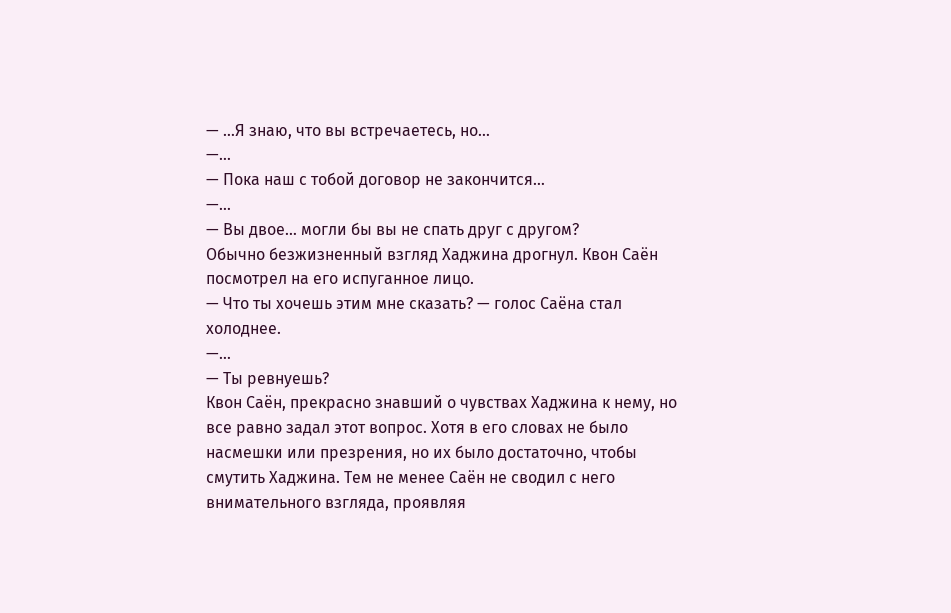— …Я знаю, что вы встречаетесь, но…
—…
— Пока наш с тобой договор не закончится…
—…
— Вы двое… могли бы вы не спать друг с другом?
Обычно безжизненный взгляд Хаджина дрогнул. Квон Саён посмотрел на его испуганное лицо.
— Что ты хочешь этим мне сказать? — голос Саёна стал холоднее.
—…
— Ты ревнуешь?
Квон Саён, прекрасно знавший о чувствах Хаджина к нему, но все равно задал этот вопрос. Хотя в его словах не было насмешки или презрения, но их было достаточно, чтобы смутить Хаджина. Тем не менее Саён не сводил с него внимательного взгляда, проявляя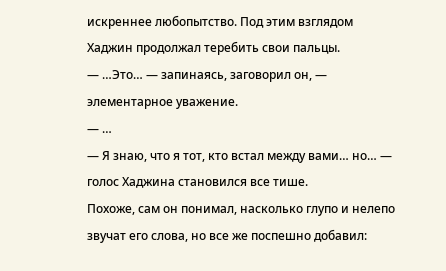искреннее любопытство. Под этим взглядом Хаджин продолжал теребить свои пальцы.
— …Это… — запинаясь, заговорил он, — элементарное уважение.
— …
— Я знаю, что я тот, кто встал между вами… но… — голос Хаджина становился все тише.
Похоже, сам он понимал, насколько глупо и нелепо звучат его слова, но все же поспешно добавил: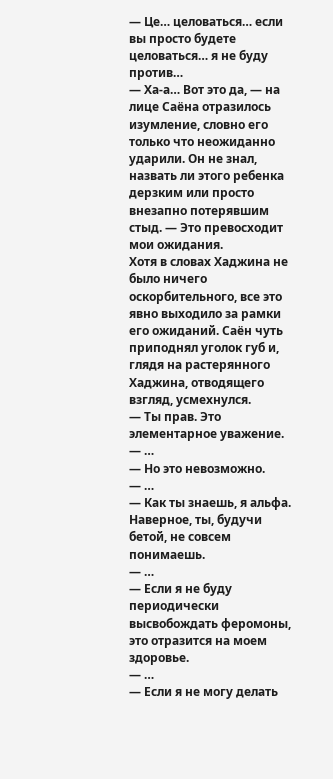— Це… целоваться… если вы просто будете целоваться… я не буду против…
— Ха-а… Вот это да, — на лице Саёна отразилось изумление, словно его только что неожиданно ударили. Он не знал, назвать ли этого ребенка дерзким или просто внезапно потерявшим стыд. — Это превосходит мои ожидания.
Хотя в словах Хаджина не было ничего оскорбительного, все это явно выходило за рамки его ожиданий. Саён чуть приподнял уголок губ и, глядя на растерянного Хаджина, отводящего взгляд, усмехнулся.
— Ты прав. Это элементарное уважение.
— …
— Но это невозможно.
— …
— Как ты знаешь, я альфа. Наверное, ты, будучи бетой, не совсем понимаешь.
— …
— Если я не буду периодически высвобождать феромоны, это отразится на моем здоровье.
— …
— Если я не могу делать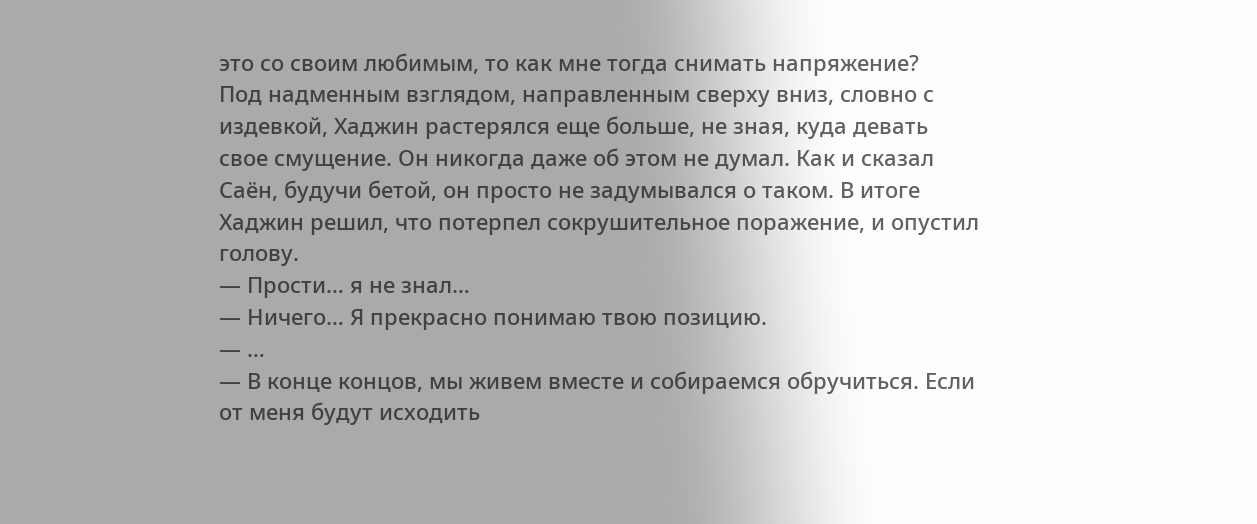это со своим любимым, то как мне тогда снимать напряжение?
Под надменным взглядом, направленным сверху вниз, словно с издевкой, Хаджин растерялся еще больше, не зная, куда девать свое смущение. Он никогда даже об этом не думал. Как и сказал Саён, будучи бетой, он просто не задумывался о таком. В итоге Хаджин решил, что потерпел сокрушительное поражение, и опустил голову.
— Прости… я не знал…
— Ничего… Я прекрасно понимаю твою позицию.
— …
— В конце концов, мы живем вместе и собираемся обручиться. Если от меня будут исходить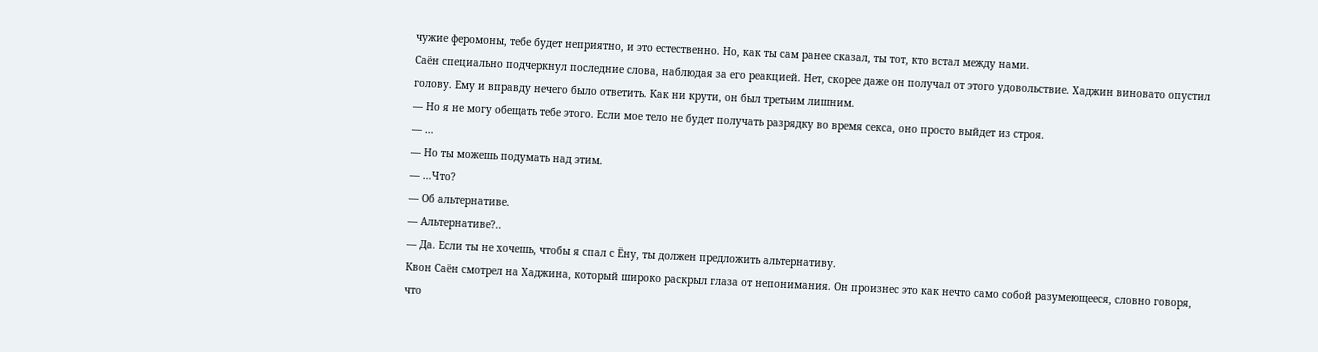чужие феромоны, тебе будет неприятно, и это естественно. Но, как ты сам ранее сказал, ты тот, кто встал между нами.
Саён специально подчеркнул последние слова, наблюдая за его реакцией. Нет, скорее даже он получал от этого удовольствие. Хаджин виновато опустил голову. Ему и вправду нечего было ответить. Как ни крути, он был третьим лишним.
— Но я не могу обещать тебе этого. Если мое тело не будет получать разрядку во время секса, оно просто выйдет из строя.
— …
— Но ты можешь подумать над этим.
— …Что?
— Об альтернативе.
— Альтернативе?..
— Да. Если ты не хочешь, чтобы я спал с Ёну, ты должен предложить альтернативу.
Квон Саён смотрел на Хаджина, который широко раскрыл глаза от непонимания. Он произнес это как нечто само собой разумеющееся, словно говоря, что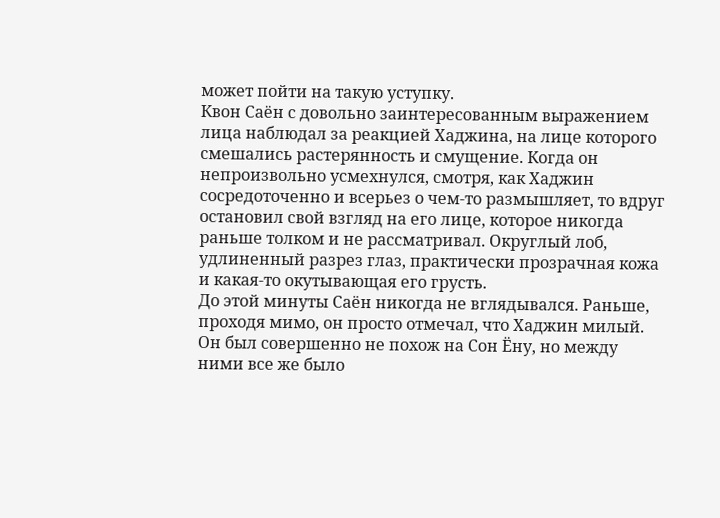может пойти на такую уступку.
Квон Саён с довольно заинтересованным выражением лица наблюдал за реакцией Хаджина, на лице которого смешались растерянность и смущение. Когда он непроизвольно усмехнулся, смотря, как Хаджин сосредоточенно и всерьез о чем-то размышляет, то вдруг остановил свой взгляд на его лице, которое никогда раньше толком и не рассматривал. Округлый лоб, удлиненный разрез глаз, практически прозрачная кожа и какая-то окутывающая его грусть.
До этой минуты Саён никогда не вглядывался. Раньше, проходя мимо, он просто отмечал, что Хаджин милый. Он был совершенно не похож на Сон Ёну, но между ними все же было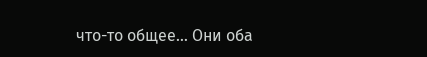что-то общее… Они оба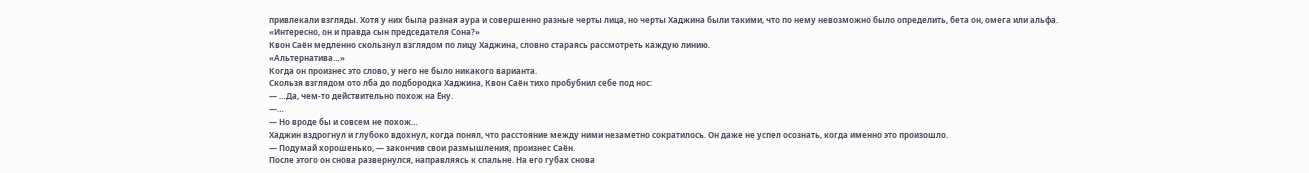привлекали взгляды. Хотя у них была разная аура и совершенно разные черты лица, но черты Хаджина были такими, что по нему невозможно было определить, бета он, омега или альфа.
«Интересно, он и правда сын председателя Сона?»
Квон Саён медленно скользнул взглядом по лицу Хаджина, словно стараясь рассмотреть каждую линию.
«Альтернатива…»
Когда он произнес это слово, у него не было никакого варианта.
Скользя взглядом ото лба до подбородка Хаджина, Квон Саён тихо пробубнил себе под нос:
— …Да, чем-то действительно похож на Ёну.
—…
— Но вроде бы и совсем не похож…
Хаджин вздрогнул и глубоко вдохнул, когда понял, что расстояние между ними незаметно сократилось. Он даже не успел осознать, когда именно это произошло.
— Подумай хорошенько, — закончив свои размышления, произнес Саён.
После этого он снова развернулся, направляясь к спальне. На его губах снова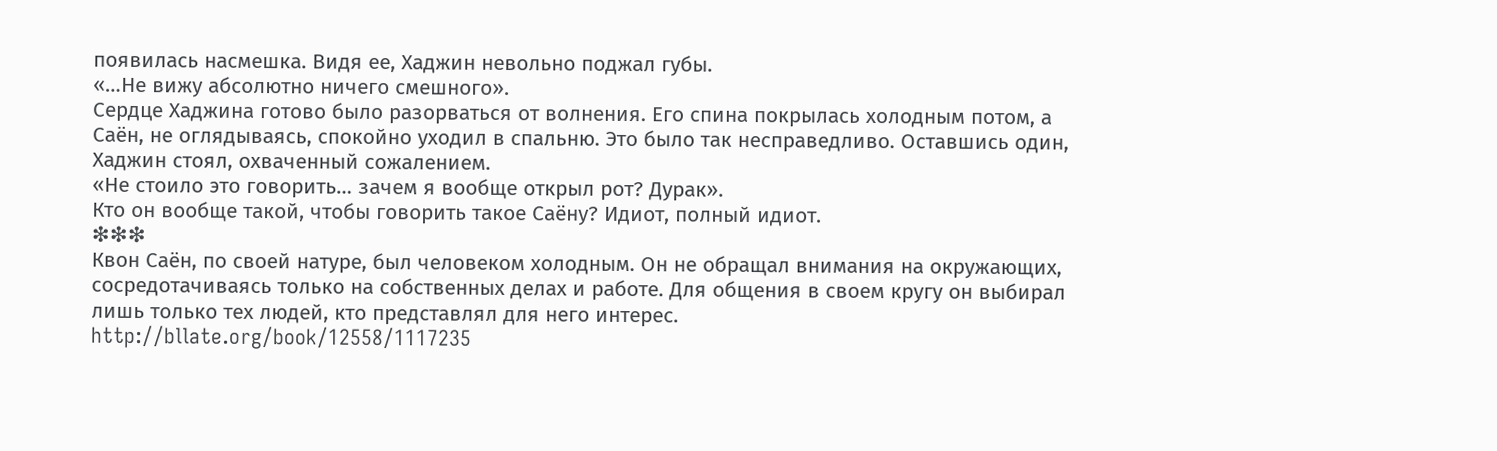появилась насмешка. Видя ее, Хаджин невольно поджал губы.
«…Не вижу абсолютно ничего смешного».
Сердце Хаджина готово было разорваться от волнения. Его спина покрылась холодным потом, а Саён, не оглядываясь, спокойно уходил в спальню. Это было так несправедливо. Оставшись один, Хаджин стоял, охваченный сожалением.
«Не стоило это говорить… зачем я вообще открыл рот? Дурак».
Кто он вообще такой, чтобы говорить такое Саёну? Идиот, полный идиот.
❇❇❇
Квон Саён, по своей натуре, был человеком холодным. Он не обращал внимания на окружающих, сосредотачиваясь только на собственных делах и работе. Для общения в своем кругу он выбирал лишь только тех людей, кто представлял для него интерес.
http://bllate.org/book/12558/1117235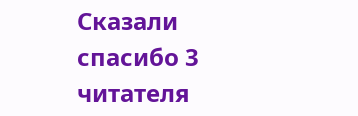Сказали спасибо 3 читателя